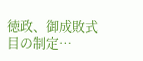徳政、御成敗式目の制定…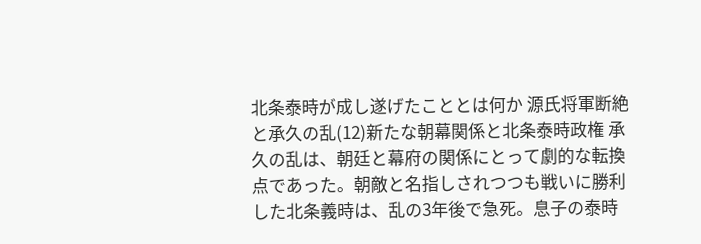北条泰時が成し遂げたこととは何か 源氏将軍断絶と承久の乱(12)新たな朝幕関係と北条泰時政権 承久の乱は、朝廷と幕府の関係にとって劇的な転換点であった。朝敵と名指しされつつも戦いに勝利した北条義時は、乱の3年後で急死。息子の泰時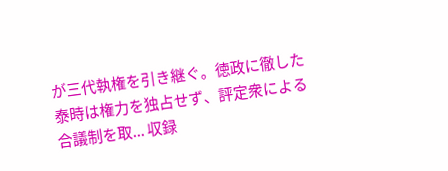が三代執権を引き継ぐ。徳政に徹した泰時は権力を独占せず、評定衆による合議制を取... 収録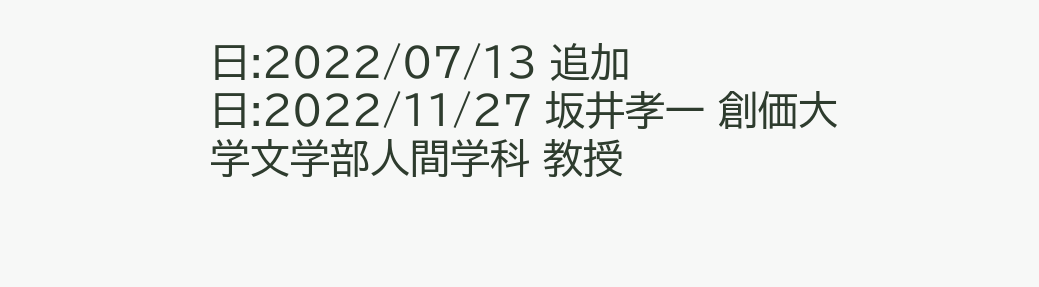日:2022/07/13 追加日:2022/11/27 坂井孝一 創価大学文学部人間学科 教授